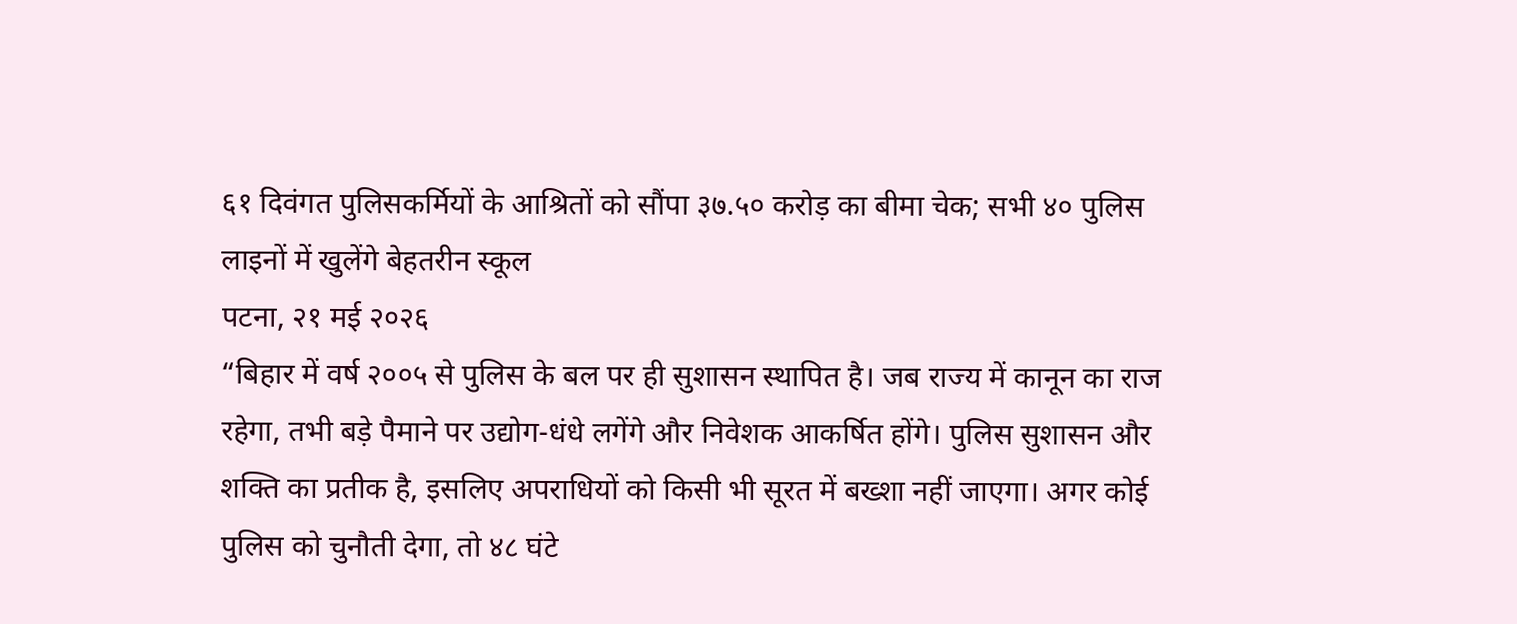६१ दिवंगत पुलिसकर्मियों के आश्रितों को सौंपा ३७.५० करोड़ का बीमा चेक; सभी ४० पुलिस लाइनों में खुलेंगे बेहतरीन स्कूल
पटना, २१ मई २०२६
“बिहार में वर्ष २००५ से पुलिस के बल पर ही सुशासन स्थापित है। जब राज्य में कानून का राज रहेगा, तभी बड़े पैमाने पर उद्योग-धंधे लगेंगे और निवेशक आकर्षित होंगे। पुलिस सुशासन और शक्ति का प्रतीक है, इसलिए अपराधियों को किसी भी सूरत में बख्शा नहीं जाएगा। अगर कोई पुलिस को चुनौती देगा, तो ४८ घंटे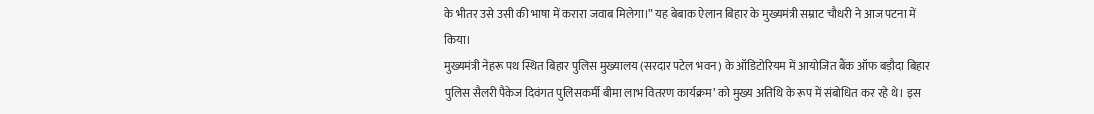के भीतर उसे उसी की भाषा में करारा जवाब मिलेगा।” यह बेबाक ऐलान बिहार के मुख्यमंत्री सम्राट चौधरी ने आज पटना में किया।
मुख्यमंत्री नेहरू पथ स्थित बिहार पुलिस मुख्यालय (सरदार पटेल भवन) के ऑडिटोरियम में आयोजित बैंक ऑफ बड़ौदा बिहार पुलिस सैलरी पैकेज दिवंगत पुलिसकर्मी बीमा लाभ वितरण कार्यक्रम’ को मुख्य अतिथि के रूप में संबोधित कर रहे थे। इस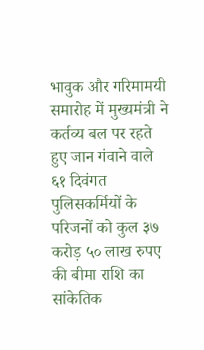भावुक और गरिमामयी समारोह में मुख्यमंत्री ने कर्तव्य बल पर रहते हुए जान गंवाने वाले ६१ दिवंगत पुलिसकर्मियों के परिजनों को कुल ३७ करोड़ ५० लाख रुपए की बीमा राशि का सांकेतिक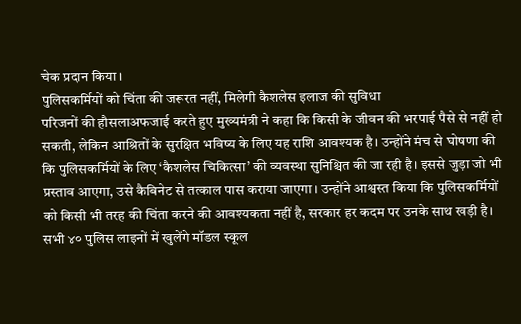चेक प्रदान किया।
पुलिसकर्मियों को चिंता की जरूरत नहीं, मिलेगी कैशलेस इलाज की सुविधा
परिजनों की हौसलाअफजाई करते हुए मुख्यमंत्री ने कहा कि किसी के जीवन की भरपाई पैसे से नहीं हो सकती, लेकिन आश्रितों के सुरक्षित भविष्य के लिए यह राशि आवश्यक है। उन्होंने मंच से घोषणा की कि पुलिसकर्मियों के लिए ‘कैशलेस चिकित्सा’ की व्यवस्था सुनिश्चित की जा रही है। इससे जुड़ा जो भी प्रस्ताव आएगा, उसे कैबिनेट से तत्काल पास कराया जाएगा। उन्होंने आश्वस्त किया कि पुलिसकर्मियों को किसी भी तरह की चिंता करने की आवश्यकता नहीं है, सरकार हर कदम पर उनके साथ खड़ी है।
सभी ४० पुलिस लाइनों में खुलेंगे मॉडल स्कूल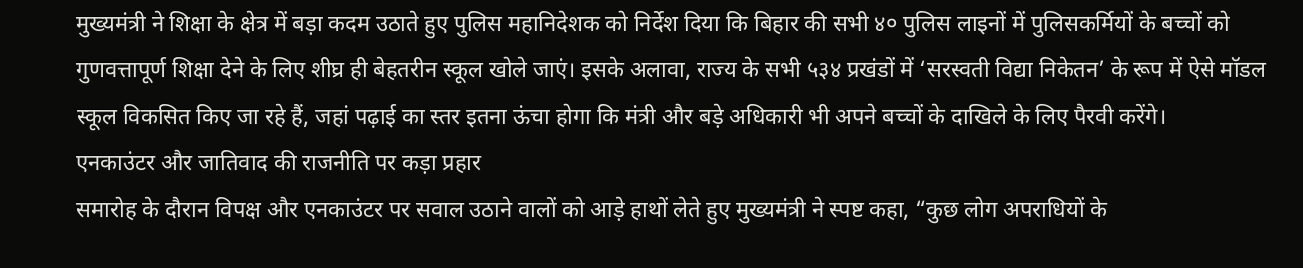मुख्यमंत्री ने शिक्षा के क्षेत्र में बड़ा कदम उठाते हुए पुलिस महानिदेशक को निर्देश दिया कि बिहार की सभी ४० पुलिस लाइनों में पुलिसकर्मियों के बच्चों को गुणवत्तापूर्ण शिक्षा देने के लिए शीघ्र ही बेहतरीन स्कूल खोले जाएं। इसके अलावा, राज्य के सभी ५३४ प्रखंडों में ‘सरस्वती विद्या निकेतन’ के रूप में ऐसे मॉडल स्कूल विकसित किए जा रहे हैं, जहां पढ़ाई का स्तर इतना ऊंचा होगा कि मंत्री और बड़े अधिकारी भी अपने बच्चों के दाखिले के लिए पैरवी करेंगे।
एनकाउंटर और जातिवाद की राजनीति पर कड़ा प्रहार
समारोह के दौरान विपक्ष और एनकाउंटर पर सवाल उठाने वालों को आड़े हाथों लेते हुए मुख्यमंत्री ने स्पष्ट कहा, “कुछ लोग अपराधियों के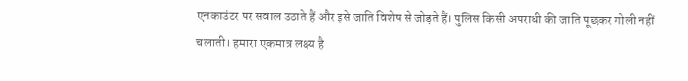एनकाउंटर पर सवाल उठाते हैं और इसे जाति विशेष से जोड़ते हैं। पुलिस किसी अपराधी की जाति पूछकर गोली नहीं चलाती। हमारा एकमात्र लक्ष्य है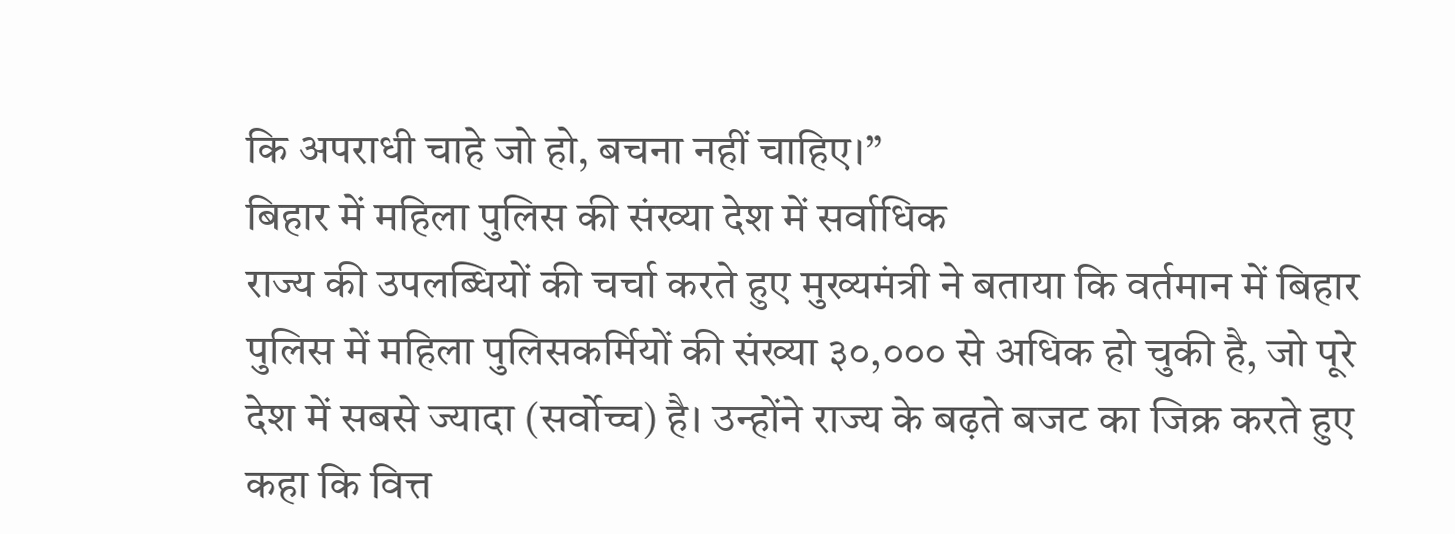कि अपराधी चाहे जो हो, बचना नहीं चाहिए।”
बिहार में महिला पुलिस की संख्या देश में सर्वाधिक
राज्य की उपलब्धियों की चर्चा करते हुए मुख्यमंत्री ने बताया कि वर्तमान में बिहार पुलिस में महिला पुलिसकर्मियों की संख्या ३०,००० से अधिक हो चुकी है, जो पूरे देश में सबसे ज्यादा (सर्वोच्च) है। उन्होंने राज्य के बढ़ते बजट का जिक्र करते हुए कहा कि वित्त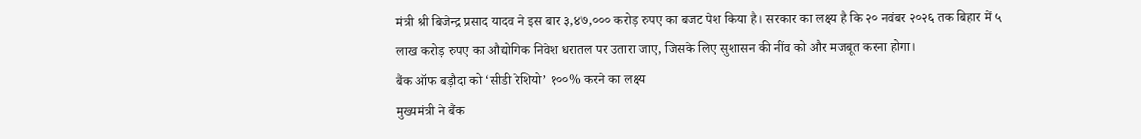मंत्री श्री बिजेन्द्र प्रसाद यादव ने इस बार ३,४७,००० करोड़ रुपए का बजट पेश किया है। सरकार का लक्ष्य है कि २० नवंबर २०२६ तक बिहार में ५ लाख करोड़ रुपए का औद्योगिक निवेश धरातल पर उतारा जाए, जिसके लिए सुशासन की नींव को और मजबूत करना होगा।
बैंक ऑफ बड़ौदा को ‘सीडी रेशियो’ १००% करने का लक्ष्य
मुख्यमंत्री ने बैंक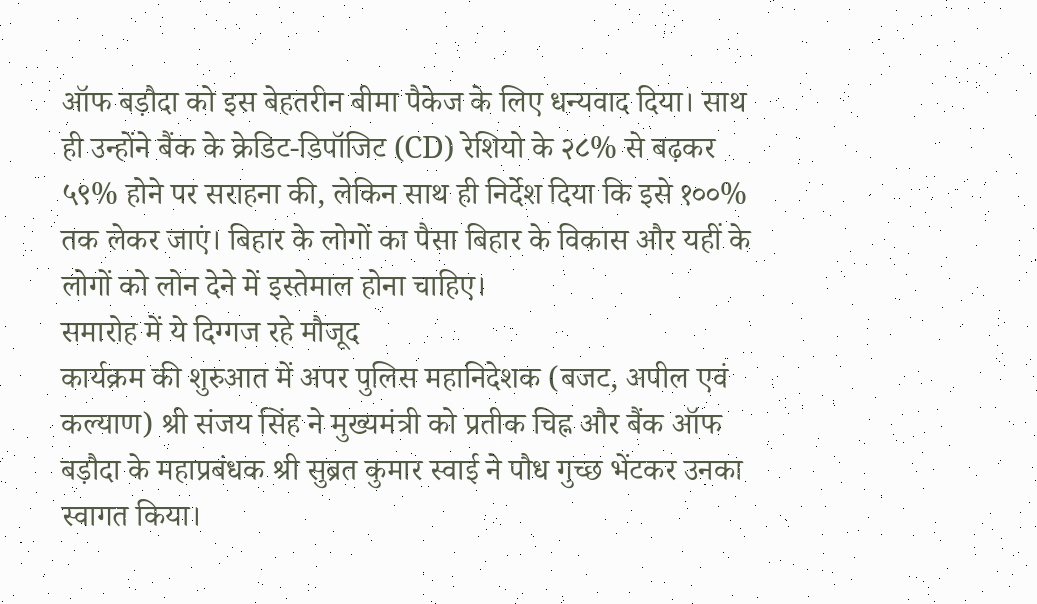ऑफ बड़ौदा को इस बेहतरीन बीमा पैकेज के लिए धन्यवाद दिया। साथ ही उन्होंने बैंक के क्रेडिट-डिपॉजिट (CD) रेशियो के २८% से बढ़कर ५९% होने पर सराहना की, लेकिन साथ ही निर्देश दिया कि इसे १००% तक लेकर जाएं। बिहार के लोगों का पैसा बिहार के विकास और यहीं के लोगों को लोन देने में इस्तेमाल होना चाहिए।
समारोह में ये दिग्गज रहे मौजूद
कार्यक्रम की शुरुआत में अपर पुलिस महानिदेशक (बजट, अपील एवं कल्याण) श्री संजय सिंह ने मुख्यमंत्री को प्रतीक चिह्न और बैंक ऑफ बड़ौदा के महाप्रबंधक श्री सुब्रत कुमार स्वाई ने पौध गुच्छ भेंटकर उनका स्वागत किया।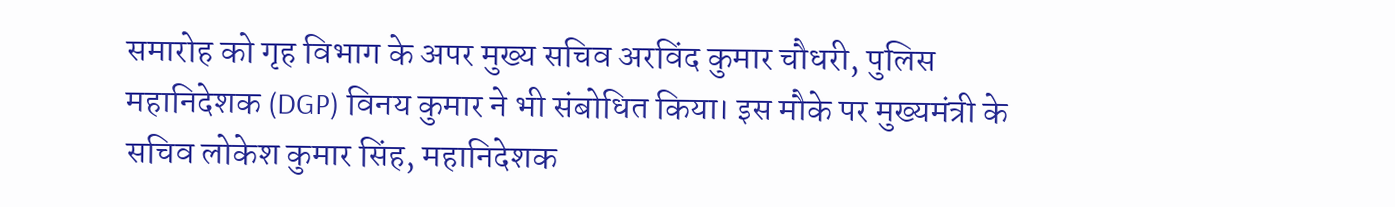समारोह को गृह विभाग के अपर मुख्य सचिव अरविंद कुमार चौधरी, पुलिस महानिदेशक (DGP) विनय कुमार ने भी संबोधित किया। इस मौके पर मुख्यमंत्री के सचिव लोकेश कुमार सिंह, महानिदेशक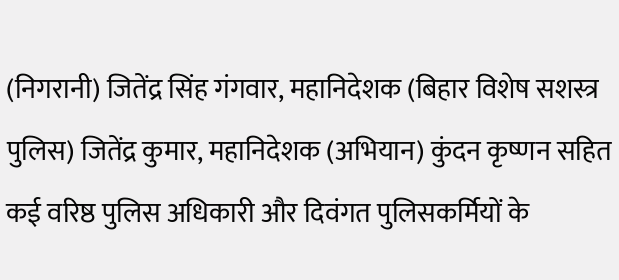(निगरानी) जितेंद्र सिंह गंगवार, महानिदेशक (बिहार विशेष सशस्त्र पुलिस) जितेंद्र कुमार, महानिदेशक (अभियान) कुंदन कृष्णन सहित कई वरिष्ठ पुलिस अधिकारी और दिवंगत पुलिसकर्मियों के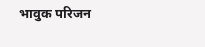भावुक परिजन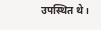उपस्थित थे।